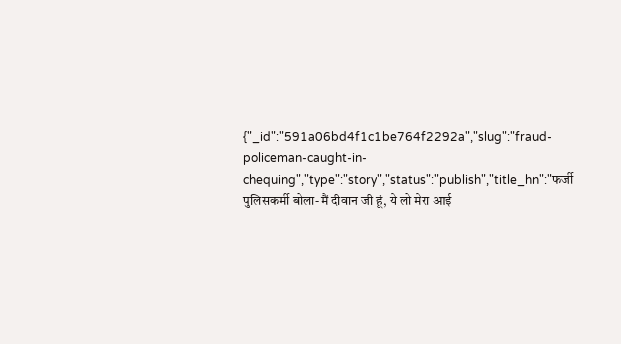{"_id":"591a06bd4f1c1be764f2292a","slug":"fraud-policeman-caught-in-chequing","type":"story","status":"publish","title_hn":"फर्जी पुलिसकर्मी बोला-मैं दीवान जी हूं, ये लो मेरा आई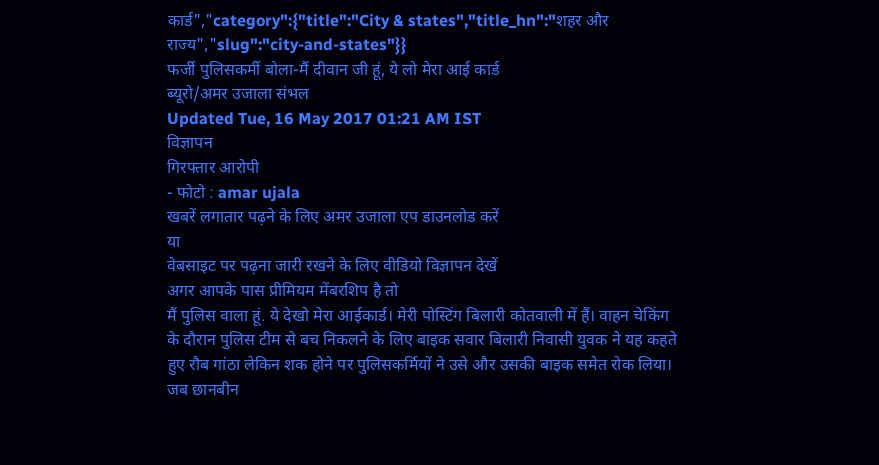कार्ड","category":{"title":"City & states","title_hn":"शहर और राज्य","slug":"city-and-states"}}
फर्जी पुलिसकर्मी बोला-मैं दीवान जी हूं, ये लो मेरा आई कार्ड
ब्यूरो/अमर उजाला संभल
Updated Tue, 16 May 2017 01:21 AM IST
विज्ञापन
गिरफ्तार आरोपी
- फोटो : amar ujala
खबरें लगातार पढ़ने के लिए अमर उजाला एप डाउनलोड करें
या
वेबसाइट पर पढ़ना जारी रखने के लिए वीडियो विज्ञापन देखें
अगर आपके पास प्रीमियम मेंबरशिप है तो
मैं पुलिस वाला हूं. ये देखो मेरा आईकार्ड। मेरी पोस्टिंग बिलारी कोतवाली में हैं। वाहन चेकिंग के दौरान पुलिस टीम से बच निकलने के लिए बाइक सवार बिलारी निवासी युवक ने यह कहते हुए रौब गांठा लेकिन शक होने पर पुलिसकर्मियों ने उसे और उसकी बाइक समेत रोक लिया। जब छानबीन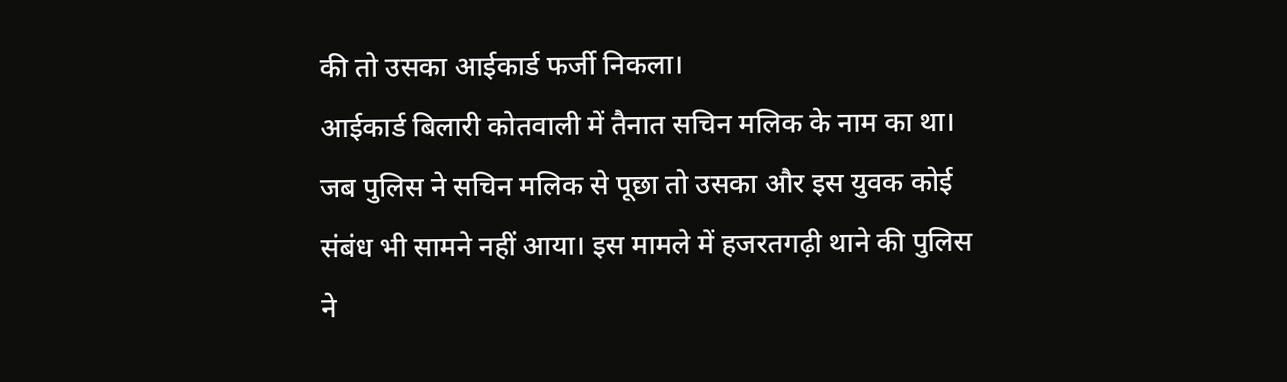की तो उसका आईकार्ड फर्जी निकला।
आईकार्ड बिलारी कोतवाली में तैनात सचिन मलिक के नाम का था। जब पुलिस ने सचिन मलिक से पूछा तो उसका और इस युवक कोई संबंध भी सामने नहीं आया। इस मामले में हजरतगढ़ी थाने की पुलिस ने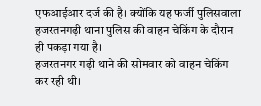एफआईआर दर्ज की है। क्योंकि यह फर्जी पुलिसवाला हजरतनगढ़ी थाना पुलिस की वाहन चेकिंग के दौरान ही पकड़ा गया है।
हजरतनगर गढ़ी थाने की सोमवार को वाहन चेकिंग कर रही थी।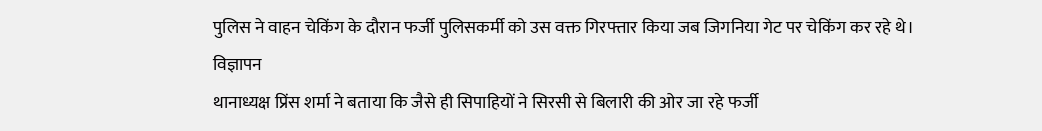पुलिस ने वाहन चेकिंग के दौरान फर्जी पुलिसकर्मी को उस वक्त गिरफ्तार किया जब जिगनिया गेट पर चेकिंग कर रहे थे।
विज्ञापन
थानाध्यक्ष प्रिंस शर्मा ने बताया कि जैसे ही सिपाहियों ने सिरसी से बिलारी की ओर जा रहे फर्जी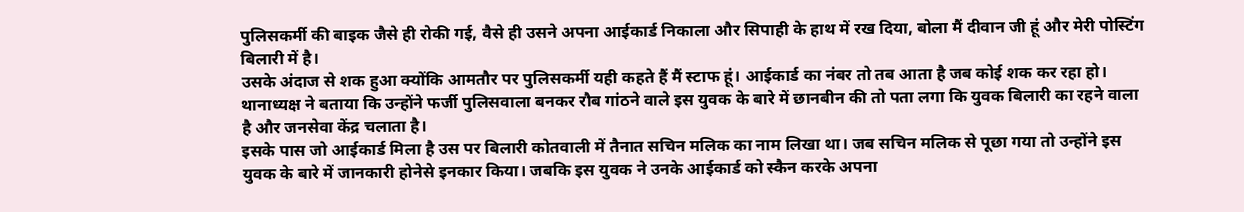पुलिसकर्मी की बाइक जैसे ही रोकी गई, वैसे ही उसने अपना आईकार्ड निकाला और सिपाही के हाथ में रख दिया, बोला मैं दीवान जी हूं और मेरी पोस्टिंग बिलारी में है।
उसके अंदाज से शक हुआ क्योंकि आमतौर पर पुलिसकर्मी यही कहते हैं मैं स्टाफ हूं। आईकार्ड का नंबर तो तब आता है जब कोई शक कर रहा हो। थानाध्यक्ष ने बताया कि उन्होंने फर्जी पुलिसवाला बनकर रौब गांठने वाले इस युवक के बारे में छानबीन की तो पता लगा कि युवक बिलारी का रहने वाला है और जनसेवा केंद्र चलाता है।
इसके पास जो आईकार्ड मिला है उस पर बिलारी कोतवाली में तैनात सचिन मलिक का नाम लिखा था। जब सचिन मलिक से पूछा गया तो उन्होंने इस युवक के बारे में जानकारी होनेसे इनकार किया। जबकि इस युवक ने उनके आईकार्ड को स्कैन करके अपना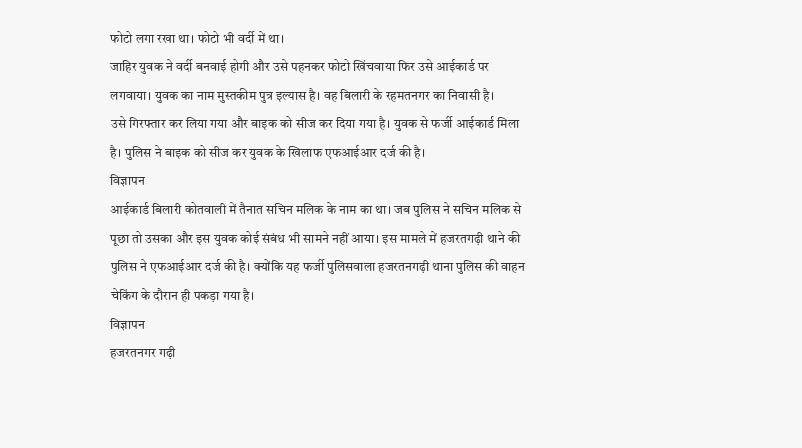फोटो लगा रखा था। फोटो भी वर्दी में था।
जाहिर युवक ने वर्दी बनवाई होगी और उसे पहनकर फोटो खिंचवाया फिर उसे आईकार्ड पर लगवाया। युवक का नाम मुस्तकीम पुत्र इल्यास है। वह बिलारी के रहमतनगर का निवासी है।
उसे गिरफ्तार कर लिया गया और बाइक को सीज कर दिया गया है। युवक से फर्जी आईकार्ड मिला है। पुलिस ने बाइक को सीज कर युवक के खिलाफ एफआईआर दर्ज की है।
विज्ञापन
आईकार्ड बिलारी कोतवाली में तैनात सचिन मलिक के नाम का था। जब पुलिस ने सचिन मलिक से पूछा तो उसका और इस युवक कोई संबंध भी सामने नहीं आया। इस मामले में हजरतगढ़ी थाने की पुलिस ने एफआईआर दर्ज की है। क्योंकि यह फर्जी पुलिसवाला हजरतनगढ़ी थाना पुलिस की वाहन चेकिंग के दौरान ही पकड़ा गया है।
विज्ञापन
हजरतनगर गढ़ी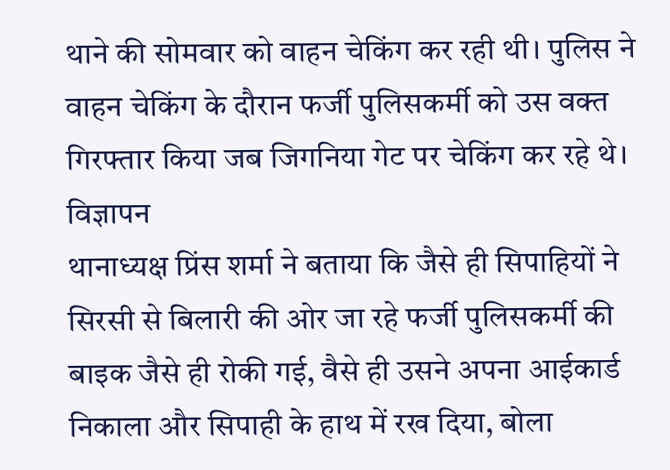थाने की सोमवार को वाहन चेकिंग कर रही थी। पुलिस ने वाहन चेकिंग के दौरान फर्जी पुलिसकर्मी को उस वक्त गिरफ्तार किया जब जिगनिया गेट पर चेकिंग कर रहे थे।
विज्ञापन
थानाध्यक्ष प्रिंस शर्मा ने बताया कि जैसे ही सिपाहियों ने सिरसी से बिलारी की ओर जा रहे फर्जी पुलिसकर्मी की बाइक जैसे ही रोकी गई, वैसे ही उसने अपना आईकार्ड निकाला और सिपाही के हाथ में रख दिया, बोला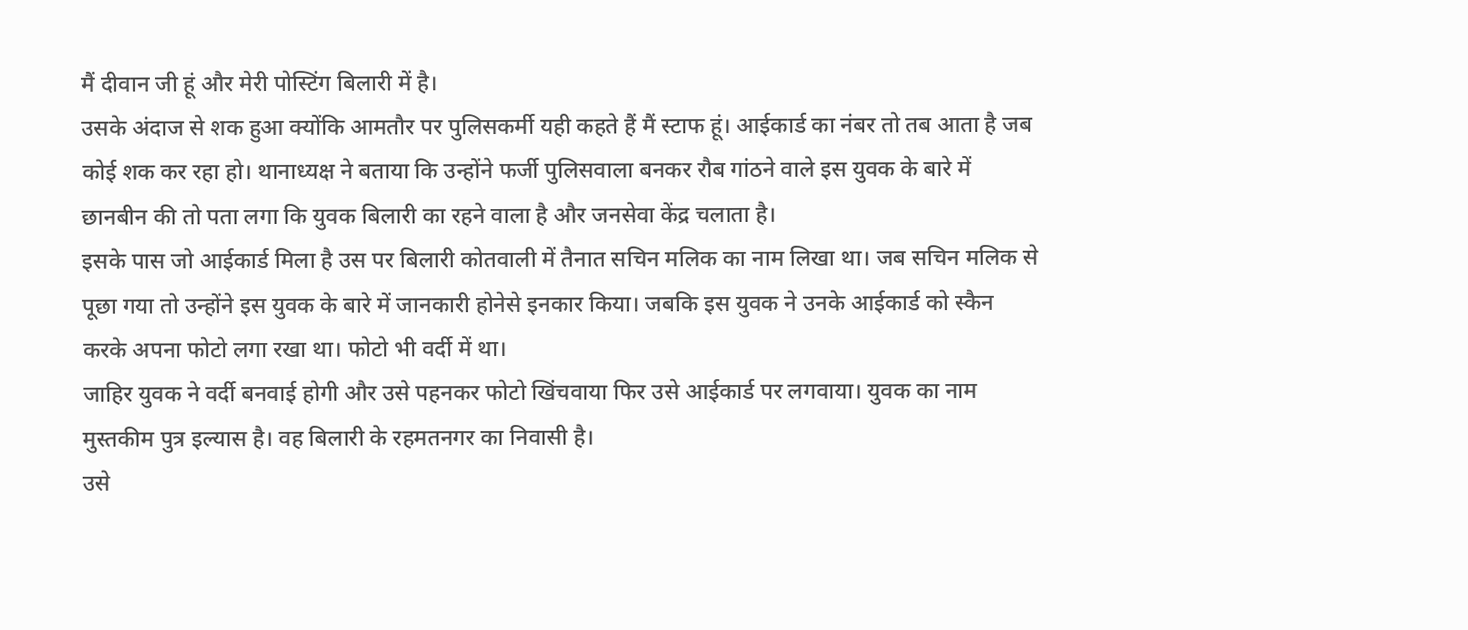मैं दीवान जी हूं और मेरी पोस्टिंग बिलारी में है।
उसके अंदाज से शक हुआ क्योंकि आमतौर पर पुलिसकर्मी यही कहते हैं मैं स्टाफ हूं। आईकार्ड का नंबर तो तब आता है जब कोई शक कर रहा हो। थानाध्यक्ष ने बताया कि उन्होंने फर्जी पुलिसवाला बनकर रौब गांठने वाले इस युवक के बारे में छानबीन की तो पता लगा कि युवक बिलारी का रहने वाला है और जनसेवा केंद्र चलाता है।
इसके पास जो आईकार्ड मिला है उस पर बिलारी कोतवाली में तैनात सचिन मलिक का नाम लिखा था। जब सचिन मलिक से पूछा गया तो उन्होंने इस युवक के बारे में जानकारी होनेसे इनकार किया। जबकि इस युवक ने उनके आईकार्ड को स्कैन करके अपना फोटो लगा रखा था। फोटो भी वर्दी में था।
जाहिर युवक ने वर्दी बनवाई होगी और उसे पहनकर फोटो खिंचवाया फिर उसे आईकार्ड पर लगवाया। युवक का नाम मुस्तकीम पुत्र इल्यास है। वह बिलारी के रहमतनगर का निवासी है।
उसे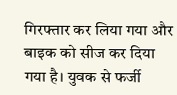गिरफ्तार कर लिया गया और बाइक को सीज कर दिया गया है। युवक से फर्जी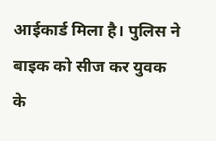आईकार्ड मिला है। पुलिस ने बाइक को सीज कर युवक के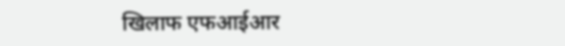खिलाफ एफआईआर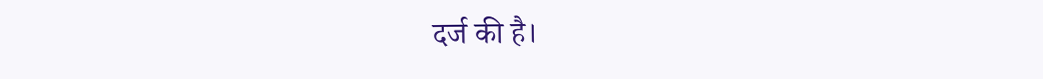दर्ज की है।